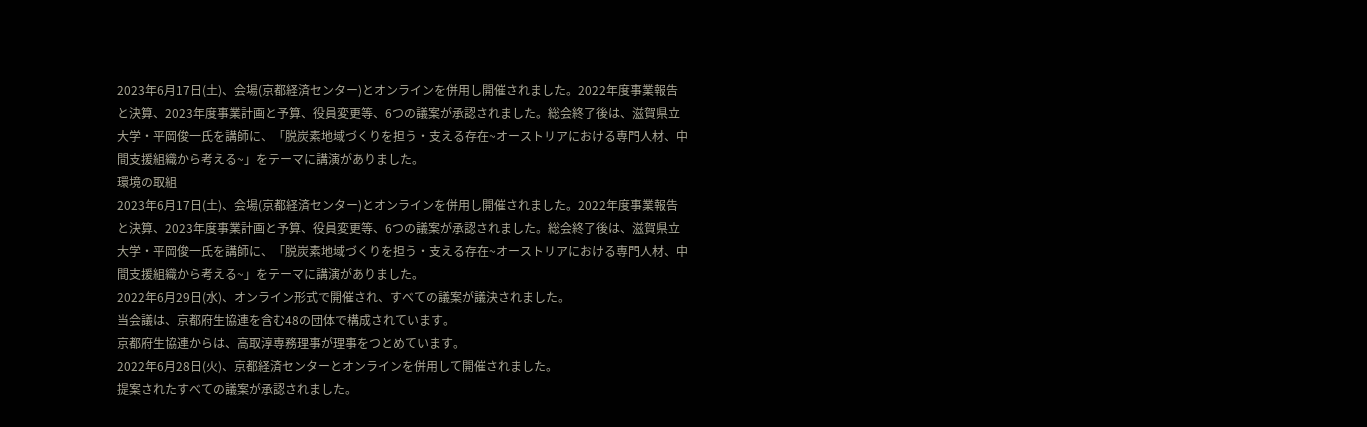2023年6月17日(土)、会場(京都経済センター)とオンラインを併用し開催されました。2022年度事業報告と決算、2023年度事業計画と予算、役員変更等、6つの議案が承認されました。総会終了後は、滋賀県立大学・平岡俊一氏を講師に、「脱炭素地域づくりを担う・支える存在~オーストリアにおける専門人材、中間支援組織から考える~」をテーマに講演がありました。
環境の取組
2023年6月17日(土)、会場(京都経済センター)とオンラインを併用し開催されました。2022年度事業報告と決算、2023年度事業計画と予算、役員変更等、6つの議案が承認されました。総会終了後は、滋賀県立大学・平岡俊一氏を講師に、「脱炭素地域づくりを担う・支える存在~オーストリアにおける専門人材、中間支援組織から考える~」をテーマに講演がありました。
2022年6月29日(水)、オンライン形式で開催され、すべての議案が議決されました。
当会議は、京都府生協連を含む48の団体で構成されています。
京都府生協連からは、高取淳専務理事が理事をつとめています。
2022年6月28日(火)、京都経済センターとオンラインを併用して開催されました。
提案されたすべての議案が承認されました。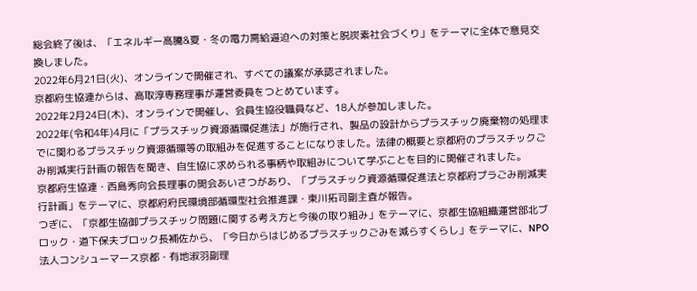総会終了後は、「エネルギー高騰&夏・冬の電力需給逼迫への対策と脱炭素社会づくり」をテーマに全体で意見交換しました。
2022年6月21日(火)、オンラインで開催され、すべての議案が承認されました。
京都府生協連からは、高取淳専務理事が運営委員をつとめています。
2022年2月24日(木)、オンラインで開催し、会員生協役職員など、18人が参加しました。
2022年(令和4年)4月に「プラスチック資源循環促進法」が施行され、製品の設計からプラスチック廃棄物の処理までに関わるプラスチック資源循環等の取組みを促進することになりました。法律の概要と京都府のプラスチックごみ削減実行計画の報告を聞き、自生協に求められる事柄や取組みについて学ぶことを目的に開催されました。
京都府生協連・西島秀向会長理事の開会あいさつがあり、「プラスチック資源循環促進法と京都府プラごみ削減実行計画」をテーマに、京都府府民環境部循環型社会推進課・東川拓司副主査が報告。
つぎに、「京都生協御プラスチック問題に関する考え方と今後の取り組み」をテーマに、京都生協組織運営部北ブロック・道下保夫ブロック長補佐から、「今日からはじめるプラスチックごみを減らすくらし」をテーマに、NPO法人コンシューマース京都・有地淑羽副理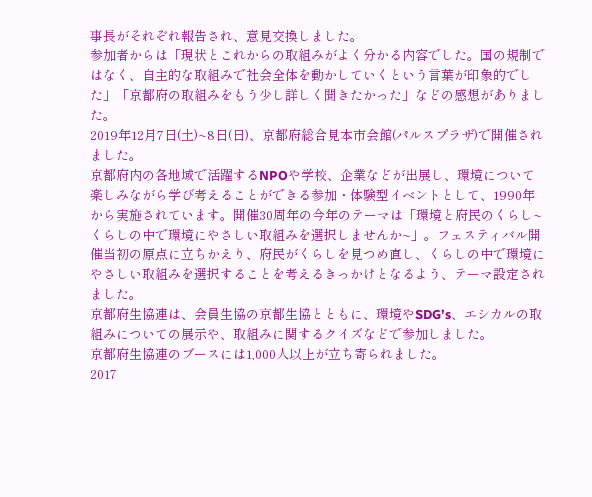事長がそれぞれ報告され、意見交換しました。
参加者からは「現状とこれからの取組みがよく分かる内容でした。国の規制ではなく、自主的な取組みで社会全体を動かしていくという言葉が印象的でした」「京都府の取組みをもう少し詳しく聞きたかった」などの感想がありました。
2019年12月7日(土)~8日(日)、京都府総合見本市会館(パルスプラザ)で開催されました。
京都府内の各地域で活躍するNPOや学校、企業などが出展し、環境について楽しみながら学び考えることができる参加・体験型イベントとして、1990年から実施されています。開催30周年の今年のテーマは「環境と府民のくらし~くらしの中で環境にやさしい取組みを選択しませんか~」。フェスティバル開催当初の原点に立ちかえり、府民がくらしを見つめ直し、くらしの中で環境にやさしい取組みを選択することを考えるきっかけとなるよう、テーマ設定されました。
京都府生協連は、会員生協の京都生協とともに、環境やSDG’s、エシカルの取組みについての展示や、取組みに関するクイズなどで参加しました。
京都府生協連のブースには1,000人以上が立ち寄られました。
2017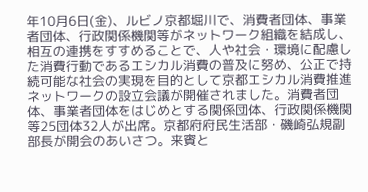年10月6日(金)、ルビノ京都堀川で、消費者団体、事業者団体、行政関係機関等がネットワーク組織を結成し、相互の連携をすすめることで、人や社会・環境に配慮した消費行動であるエシカル消費の普及に努め、公正で持続可能な社会の実現を目的として京都エシカル消費推進ネットワークの設立会議が開催されました。消費者団体、事業者団体をはじめとする関係団体、行政関係機関等25団体32人が出席。京都府府民生活部・磯崎弘規副部長が開会のあいさつ。来賓と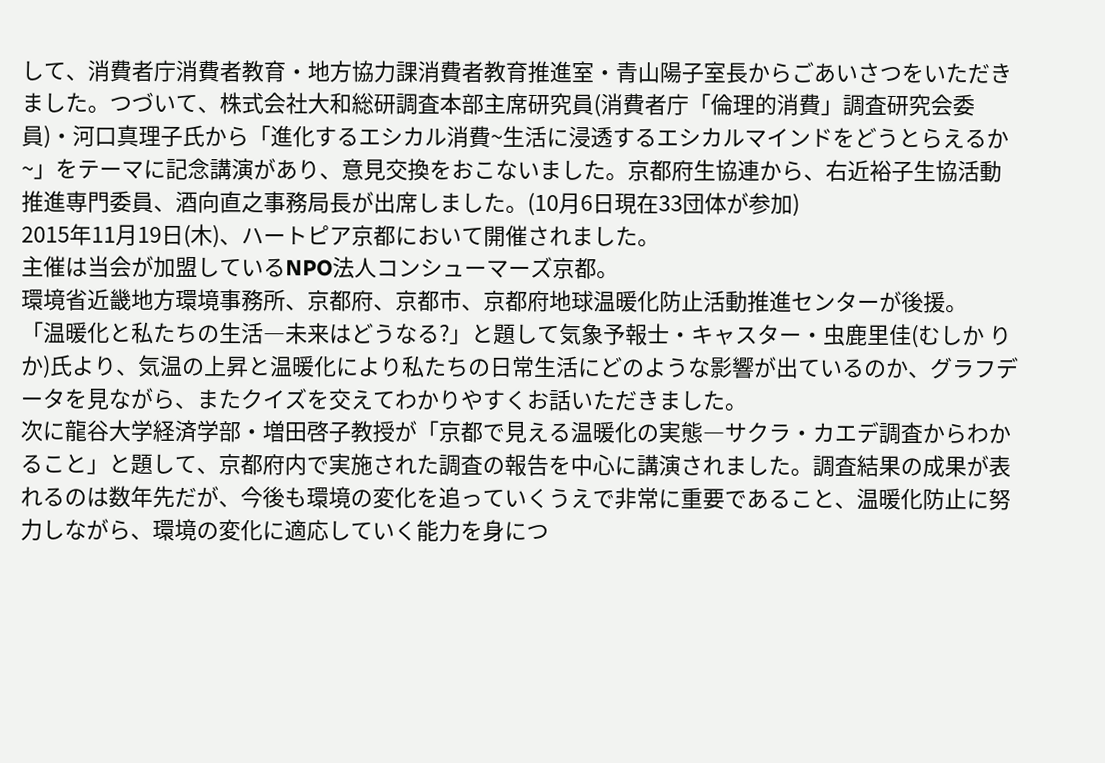して、消費者庁消費者教育・地方協力課消費者教育推進室・青山陽子室長からごあいさつをいただきました。つづいて、株式会社大和総研調査本部主席研究員(消費者庁「倫理的消費」調査研究会委員)・河口真理子氏から「進化するエシカル消費~生活に浸透するエシカルマインドをどうとらえるか~」をテーマに記念講演があり、意見交換をおこないました。京都府生協連から、右近裕子生協活動推進専門委員、酒向直之事務局長が出席しました。(10月6日現在33団体が参加)
2015年11月19日(木)、ハートピア京都において開催されました。
主催は当会が加盟しているNPO法人コンシューマーズ京都。
環境省近畿地方環境事務所、京都府、京都市、京都府地球温暖化防止活動推進センターが後援。
「温暖化と私たちの生活―未来はどうなる?」と題して気象予報士・キャスター・虫鹿里佳(むしか りか)氏より、気温の上昇と温暖化により私たちの日常生活にどのような影響が出ているのか、グラフデータを見ながら、またクイズを交えてわかりやすくお話いただきました。
次に龍谷大学経済学部・増田啓子教授が「京都で見える温暖化の実態―サクラ・カエデ調査からわかること」と題して、京都府内で実施された調査の報告を中心に講演されました。調査結果の成果が表れるのは数年先だが、今後も環境の変化を追っていくうえで非常に重要であること、温暖化防止に努力しながら、環境の変化に適応していく能力を身につ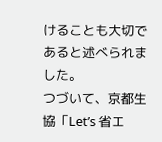けることも大切であると述べられました。
つづいて、京都生協「Let’s 省エ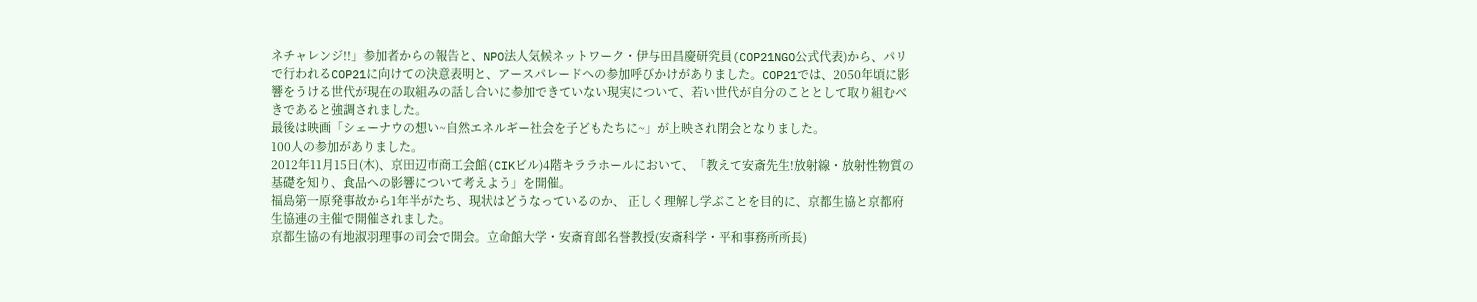ネチャレンジ!!」参加者からの報告と、NPO法人気候ネットワーク・伊与田昌慶研究員(COP21NGO公式代表)から、パリで行われるCOP21に向けての決意表明と、アースパレードへの参加呼びかけがありました。COP21では、2050年頃に影響をうける世代が現在の取組みの話し合いに参加できていない現実について、若い世代が自分のこととして取り組むべきであると強調されました。
最後は映画「シェーナウの想い~自然エネルギー社会を子どもたちに~」が上映され閉会となりました。
100人の参加がありました。
2012年11月15日(木)、京田辺市商工会館(CIKビル)4階キララホールにおいて、「教えて安斎先生!放射線・放射性物質の基礎を知り、食品への影響について考えよう」を開催。
福島第一原発事故から1年半がたち、現状はどうなっているのか、 正しく理解し学ぶことを目的に、京都生協と京都府生協連の主催で開催されました。
京都生協の有地淑羽理事の司会で開会。立命館大学・安斎育郎名誉教授(安斎科学・平和事務所所長)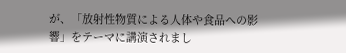が、「放射性物質による人体や食品への影響」をテーマに講演されまし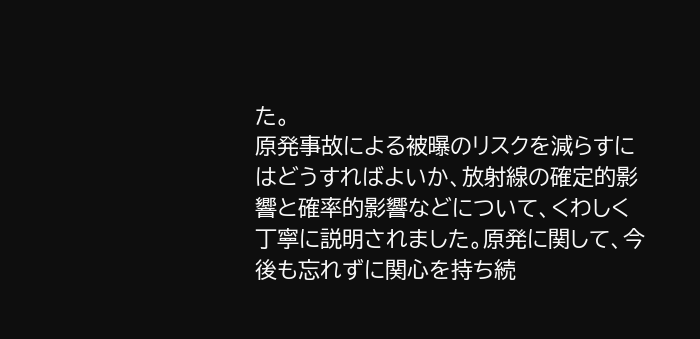た。
原発事故による被曝のリスクを減らすにはどうすればよいか、放射線の確定的影響と確率的影響などについて、くわしく丁寧に説明されました。原発に関して、今後も忘れずに関心を持ち続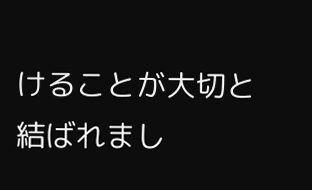けることが大切と結ばれまし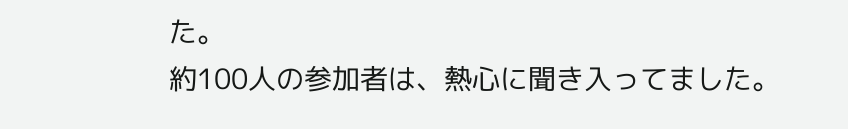た。
約100人の参加者は、熱心に聞き入ってました。